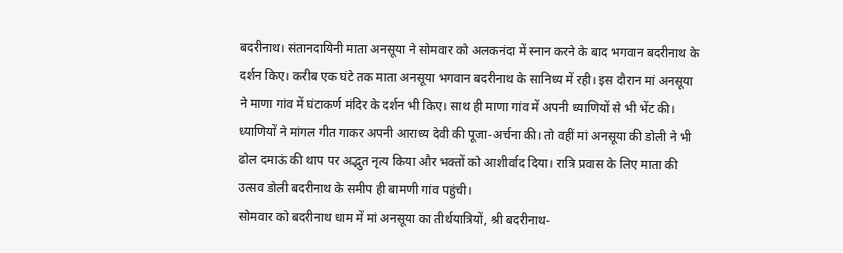बदरीनाथ। संतानदायिनी माता अनसूया ने सोमवार को अलकनंदा में स्नान करने के बाद भगवान बदरीनाथ के दर्शन किए। करीब एक घंटे तक माता अनसूया भगवान बदरीनाथ के सानिध्य में रही। इस दौरान मां अनसूया ने माणा गांव में घंटाकर्ण मंदिर के दर्शन भी किए। साथ ही माणा गांव में अपनी ध्याणियों से भी भेंट की। ध्याणियों ने मांगल गीत गाकर अपनी आराध्य देवी की पूजा-अर्चना की। तो वहीं मां अनसूया की डोली ने भी ढोल दमाऊं की थाप पर अद्भुत नृत्य किया और भक्तों को आशीर्वाद दिया। रात्रि प्रवास के लिए माता की उत्सव डोली बदरीनाथ के समीप ही बामणी गांव पहुंची।
सोमवार को बदरीनाथ धाम में मां अनसूया का तीर्थयात्रियों, श्री बदरीनाथ-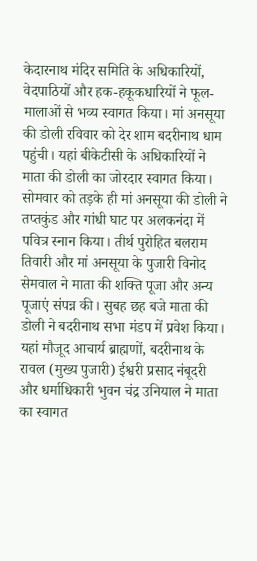केदारनाथ मंदिर समिति के अधिकारियों, वेदपाठियों और हक-हकूकधारियों ने फूल-मालाओं से भव्य स्वागत किया। मां अनसूया की डोली रविवार को देर शाम बदरीनाथ धाम पहुंची। यहां बीकेटीसी के अधिकारियों ने माता की डोली का जोरदार स्वागत किया। सोमवार को तड़के ही मां अनसूया की डोली ने तप्तकुंड और गांधी घाट पर अलकनंदा में पवित्र स्नान किया। तीर्थ पुरोहित बलराम तिवारी और मां अनसूया के पुजारी विनोद सेमवाल ने माता की शक्ति पूजा और अन्य पूजाएं संपन्न की। सुबह छह बजे माता की डोली ने बदरीनाथ सभा मंडप में प्रवेश किया। यहां मौजूद आचार्य ब्राह्मणों, बदरीनाथ के रावल (मुख्य पुजारी) ईश्वरी प्रसाद नंबूदरी और धर्माधिकारी भुवन चंद्र उनियाल ने माता का स्वागत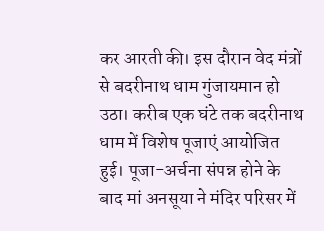कर आरती की। इस दौरान वेद मंत्रों से बदरीनाथ धाम गुंजायमान हो उठा। करीब एक घंटे तक बदरीनाथ धाम में विशेष पूजाएं आयोजित हुई। पूजा-अर्चना संपन्न होने के बाद मां अनसूया ने मंदिर परिसर में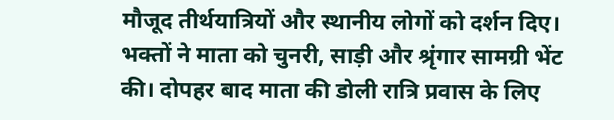मौजूद तीर्थयात्रियों और स्थानीय लोगों को दर्शन दिए। भक्तों ने माता को चुनरी, साड़ी और श्रृंगार सामग्री भेंट की। दोपहर बाद माता की डोली रात्रि प्रवास के लिए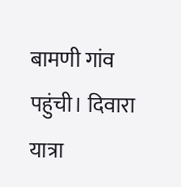बामणी गांव पहुंची। दिवारा यात्रा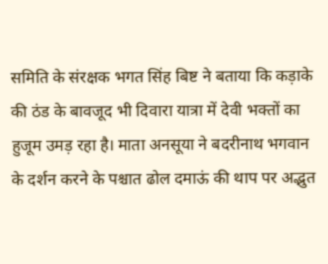समिति के संरक्षक भगत सिंह बिष्ट ने बताया कि कड़ाके की ठंड के बावजूद भी दिवारा यात्रा में देवी भक्तों का हुजूम उमड़ रहा है। माता अनसूया ने बदरीनाथ भगवान के दर्शन करने के पश्चात ढोल दमाऊं की थाप पर अद्भुत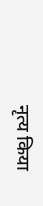नृत्य किया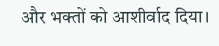और भक्तों को आशीर्वाद दिया।